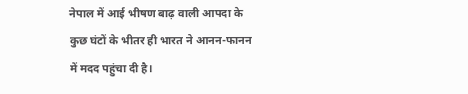नेपाल में आई भीषण बाढ़ वाली आपदा के कुछ घंटों के भीतर ही भारत ने आनन-फानन में मदद पहुंचा दी है।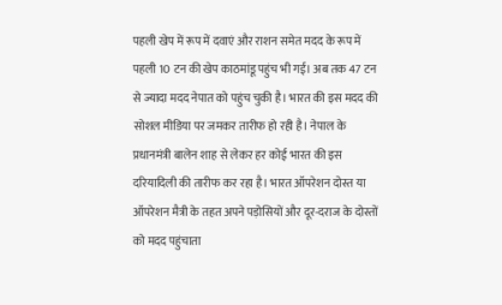पहली खेप में रूप में दवाएं और राशन समेत मदद के रूप में पहली 10 टन की खेप काठमांडू पहुंच भी गई। अब तक 47 टन से ज्यादा मदद नेपात को पहुंच चुकी है। भारत की इस मदद की सोशल मीडिया पर जमकर तारीफ हो रही है। नेपाल के प्रधानमंत्री बालेन शाह से लेकर हर कोई भारत की इस दरियादिली की तारीफ कर रहा है। भारत ऑपरेशन दोस्त या ऑपरेशन मैत्री के तहत अपने पड़ोसियों और दूर-दराज के दोस्तों को मदद पहुंचाता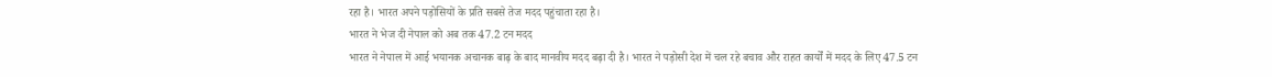रहा है। भारत अपने पड़ोसियों के प्रति सबसे तेज मदद पहुंचाता रहा है।
भारत ने भेज दी नेपाल को अब तक 47.2 टन मदद
भारत ने नेपाल में आई भयानक अचानक बाढ़ के बाद मानवीय मदद बढ़ा दी है। भारत ने पड़ोसी देश में चल रहे बचाव और राहत कार्यों में मदद के लिए 47.5 टन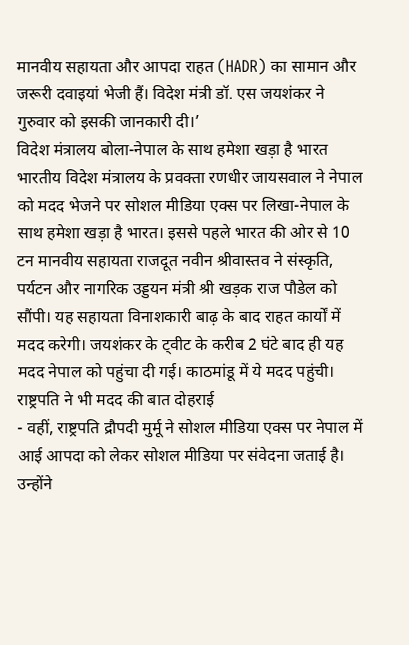मानवीय सहायता और आपदा राहत (HADR) का सामान और जरूरी दवाइयां भेजी हैं। विदेश मंत्री डॉ. एस जयशंकर ने गुरुवार को इसकी जानकारी दी।’
विदेश मंत्रालय बोला-नेपाल के साथ हमेशा खड़ा है भारत
भारतीय विदेश मंत्रालय के प्रवक्ता रणधीर जायसवाल ने नेपाल को मदद भेजने पर सोशल मीडिया एक्स पर लिखा-नेपाल के साथ हमेशा खड़ा है भारत। इससे पहले भारत की ओर से 10 टन मानवीय सहायता राजदूत नवीन श्रीवास्तव ने संस्कृति, पर्यटन और नागरिक उड्डयन मंत्री श्री खड़क राज पौडेल को सौंपी। यह सहायता विनाशकारी बाढ़ के बाद राहत कार्यों में मदद करेगी। जयशंकर के ट्वीट के करीब 2 घंटे बाद ही यह मदद नेपाल को पहुंचा दी गई। काठमांडू में ये मदद पहुंची।
राष्ट्रपति ने भी मदद की बात दोहराई
- वहीं, राष्ट्रपति द्रौपदी मुर्मू ने सोशल मीडिया एक्स पर नेपाल में आई आपदा को लेकर सोशल मीडिया पर संवेदना जताई है। उन्होंने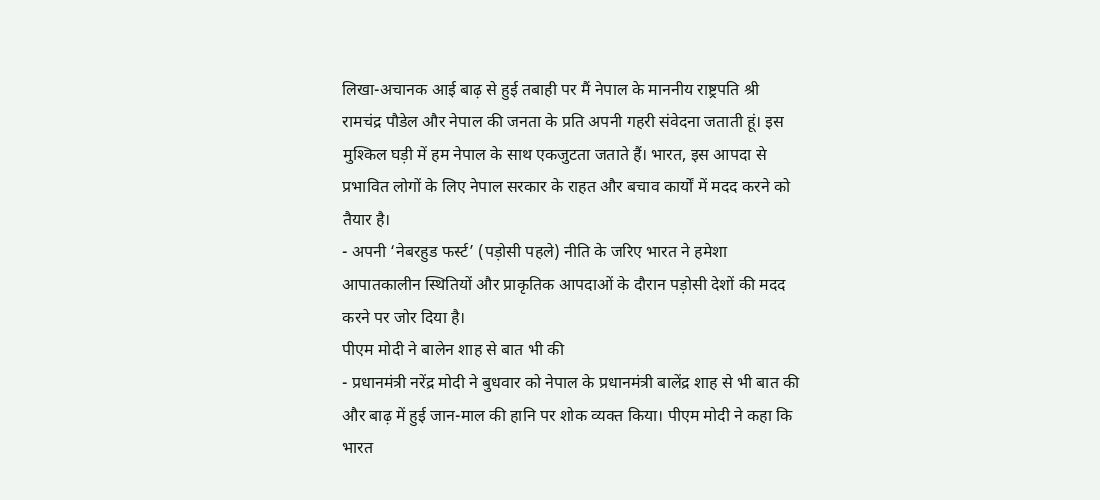लिखा-अचानक आई बाढ़ से हुई तबाही पर मैं नेपाल के माननीय राष्ट्रपति श्री रामचंद्र पौडेल और नेपाल की जनता के प्रति अपनी गहरी संवेदना जताती हूं। इस मुश्किल घड़ी में हम नेपाल के साथ एकजुटता जताते हैं। भारत, इस आपदा से प्रभावित लोगों के लिए नेपाल सरकार के राहत और बचाव कार्यों में मदद करने को तैयार है।
- अपनी ‘नेबरहुड फर्स्ट’ (पड़ोसी पहले) नीति के जरिए भारत ने हमेशा आपातकालीन स्थितियों और प्राकृतिक आपदाओं के दौरान पड़ोसी देशों की मदद करने पर जोर दिया है।
पीएम मोदी ने बालेन शाह से बात भी की
- प्रधानमंत्री नरेंद्र मोदी ने बुधवार को नेपाल के प्रधानमंत्री बालेंद्र शाह से भी बात की और बाढ़ में हुई जान-माल की हानि पर शोक व्यक्त किया। पीएम मोदी ने कहा कि भारत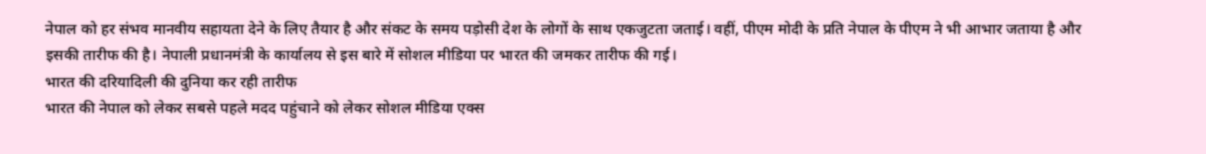नेपाल को हर संभव मानवीय सहायता देने के लिए तैयार है और संकट के समय पड़ोसी देश के लोगों के साथ एकजुटता जताई। वहीं, पीएम मोदी के प्रति नेपाल के पीएम ने भी आभार जताया है और इसकी तारीफ की है। नेपाली प्रधानमंत्री के कार्यालय से इस बारे में सोशल मीडिया पर भारत की जमकर तारीफ की गई।
भारत की दरियादिली की दुनिया कर रही तारीफ
भारत की नेपाल को लेकर सबसे पहले मदद पहुंचाने को लेकर सोशल मीडिया एक्स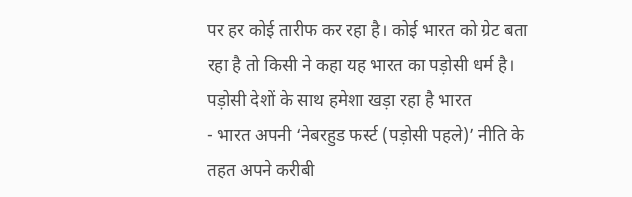पर हर कोई तारीफ कर रहा है। कोई भारत को ग्रेट बता रहा है तो किसी ने कहा यह भारत का पड़ोसी धर्म है।
पड़ोसी देशों के साथ हमेशा खड़ा रहा है भारत
- भारत अपनी ‘नेबरहुड फर्स्ट (पड़ोसी पहले)’ नीति के तहत अपने करीबी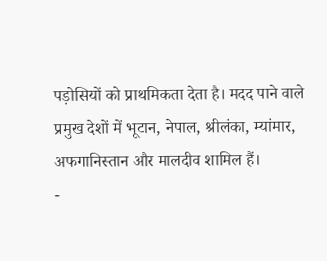पड़ोसियों को प्राथमिकता देता है। मदद पाने वाले प्रमुख देशों में भूटान, नेपाल, श्रीलंका, म्यांमार, अफगानिस्तान और मालदीव शामिल हैं।
-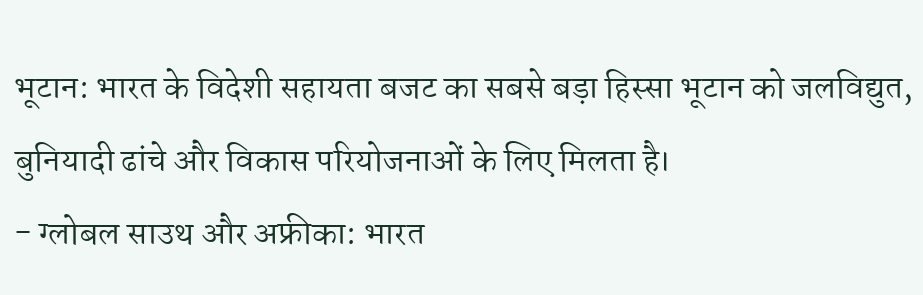भूटान: भारत के विदेशी सहायता बजट का सबसे बड़ा हिस्सा भूटान को जलविद्युत, बुनियादी ढांचे और विकास परियोजनाओं के लिए मिलता है।
- ग्लोबल साउथ और अफ्रीका: भारत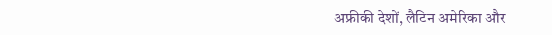अफ्रीकी देशों, लैटिन अमेरिका और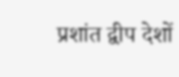प्रशांत द्वीप देशों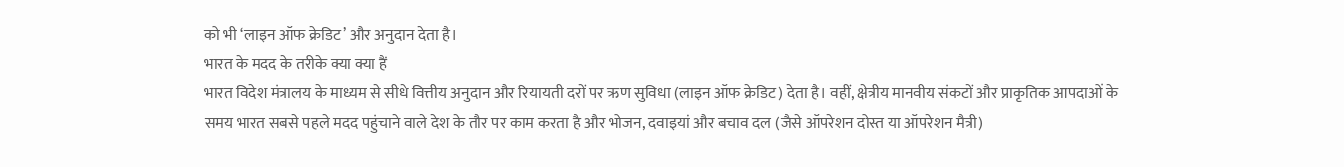को भी ‘लाइन ऑफ क्रेडिट’ और अनुदान देता है।
भारत के मदद के तरीके क्या क्या हैं
भारत विदेश मंत्रालय के माध्यम से सीधे वित्तीय अनुदान और रियायती दरों पर ऋण सुविधा (लाइन ऑफ क्रेडिट) देता है। वहीं, क्षेत्रीय मानवीय संकटों और प्राकृतिक आपदाओं के समय भारत सबसे पहले मदद पहुंचाने वाले देश के तौर पर काम करता है और भोजन, दवाइयां और बचाव दल (जैसे ऑपरेशन दोस्त या ऑपरेशन मैत्री)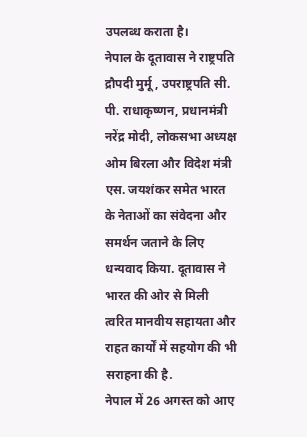उपलब्ध कराता है।
नेपाल के दूतावास ने राष्ट्रपति द्रौपदी मुर्मू, उपराष्ट्रपति सी. पी. राधाकृष्णन, प्रधानमंत्री नरेंद्र मोदी, लोकसभा अध्यक्ष ओम बिरला और विदेश मंत्री एस. जयशंकर समेत भारत के नेताओं का संवेदना और समर्थन जताने के लिए धन्यवाद किया. दूतावास ने भारत की ओर से मिली त्वरित मानवीय सहायता और राहत कार्यों में सहयोग की भी सराहना की है.
नेपाल में 26 अगस्त को आए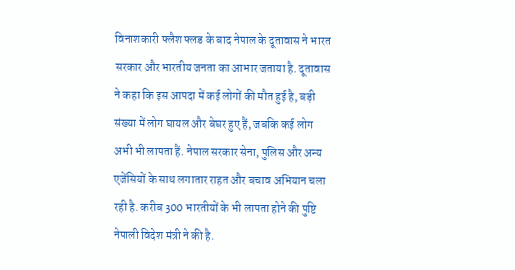विनाशकारी फ्लैश फ्लड के बाद नेपाल के दूतावास ने भारत सरकार और भारतीय जनता का आभार जताया है. दूतावास ने कहा कि इस आपदा में कई लोगों की मौत हुई है, बड़ी संख्या में लोग घायल और बेघर हुए हैं, जबकि कई लोग अभी भी लापता हैं. नेपाल सरकार सेना, पुलिस और अन्य एजेंसियों के साथ लगातार राहत और बचाव अभियान चला रही है. करीब 300 भारतीयों के भी लापता होने की पुष्टि नेपाली विदेश मंत्री ने की है.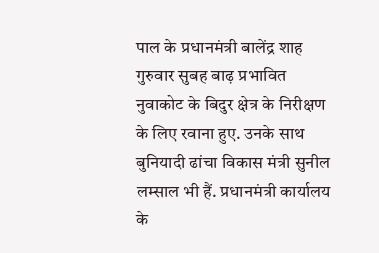पाल के प्रधानमंत्री बालेंद्र शाह गुरुवार सुबह बाढ़ प्रभावित नुवाकोट के बिदुर क्षेत्र के निरीक्षण के लिए रवाना हुए. उनके साथ बुनियादी ढांचा विकास मंत्री सुनील लम्साल भी हैं. प्रधानमंत्री कार्यालय के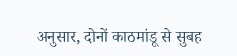अनुसार, दोनों काठमांडू से सुबह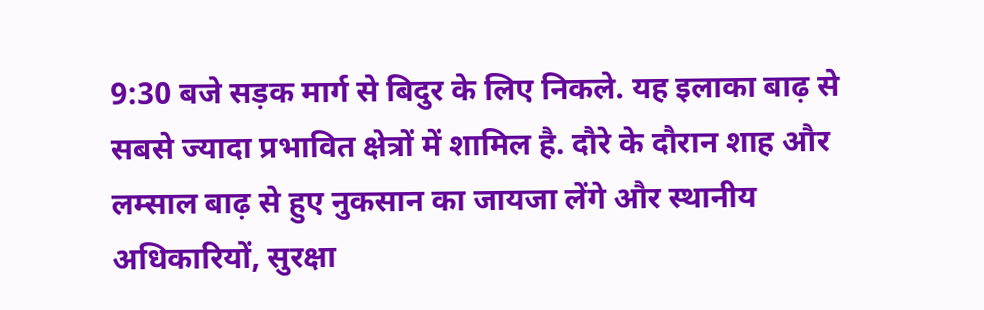9:30 बजे सड़क मार्ग से बिदुर के लिए निकले. यह इलाका बाढ़ से सबसे ज्यादा प्रभावित क्षेत्रों में शामिल है. दौरे के दौरान शाह और लम्साल बाढ़ से हुए नुकसान का जायजा लेंगे और स्थानीय अधिकारियों, सुरक्षा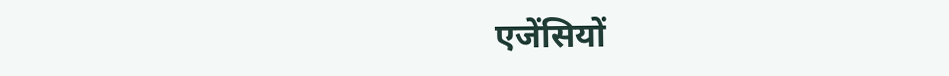एजेंसियों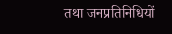तथा जनप्रतिनिधियों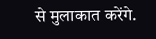से मुलाकात करेंगे.